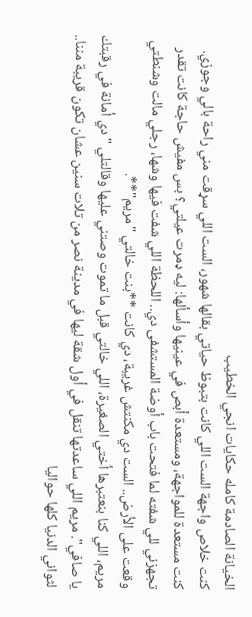الخيانة الصادمة كامله حكايات انجي الخطيب
كنت خلاص واجهة الست اللي كانت بتبوظ حياتي بقالها شهور، الست اللي سړقت مني راحة بالي وجوزي. كنت مستعدة للمواجهة، ومستعدة أبص في عينيها وأسألها: ليه ډمرت عيلتي؟ بس مفيش حاجة كانت تقدر تجهزني للي شفته لما فتحت باب أوضة المستشفى دي.. اللحظة اللي شفت فيها وشها، رجلي مالت وشنطتي وقعت على الأرض.. الست دي مكنتش غريبة، دي كانت **بنت خالتي "مريم"**.
مريم، اللي كنا بنعتبرها أختي الصغيرة، اللي خالتي قبل ما تموت وصتني عليها وقالتلي "دي أمانة في رقبتك يا صافي". مريم اللي ساعدتها تنقل في أول شقة ليها في مدينة نصر من تلات سنين عشان تكون قريبة مننا.. لثواني الدنيا كلها حواليا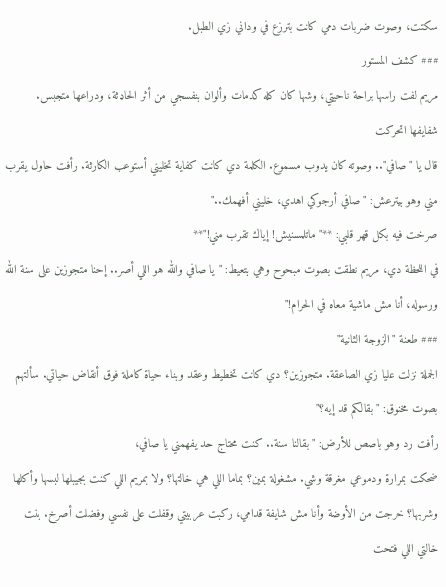سكتت، وصوت ضربات دمي كانت بترزع في وداني زي الطبل.
### كشف المستور
مريم لفت راسها براحة ناحيتي، وشها كان كله كدمات وألوان بنفسجي من أثر الحاډثة، ودراعها متجبس. شفايفها اتحركت
قال يا "صافي".. وصوته كان يدوب مسموع. الكلمة دي كانت كفاية تخليني أستوعب الكارثة. رأفت حاول يقرب مني وهو بيترعش: "صافي أرجوكي اهدي، خليني أفهمك.."
صرخت فيه بكل قهر قلبي: **"ماتلمسنيش! إياك تقرب مني!"**
في اللحظة دي، مريم نطقت بصوت مبحوح وهي بتعيط: "يا صافي والله هو اللي أصر.. إحنا متجوزين على سنة الله ورسوله، أنا مش ماشية معاه في الحرام!"
### طعنة "الزوجة الثانية"
الجملة نزلت عليا زي الصاعقة. متجوزين؟ دي كانت تخطيط وعقد وبناء حياة كاملة فوق أنقاض حياتي. سألتهم بصوت مخنوق: "بقالكم قد إيه؟"
رأفت رد وهو باصص للأرض: "بقالنا سنة.. كنت محتاج حد يفهمني يا صافي،
ضحكت بمرارة ودموعي مغرقة وشي. مشغولة بمين؟ بماما اللي هي خالتها؟ ولا بمريم اللي كنت بجيبلها لبسها وأكلها وشربها؟ خرجت من الأوضة وأنا مش شايفة قدامي، ركبت عربيتي وقفلت على نفسي وفضلت أصرخ. بنت خالتي اللي فتحت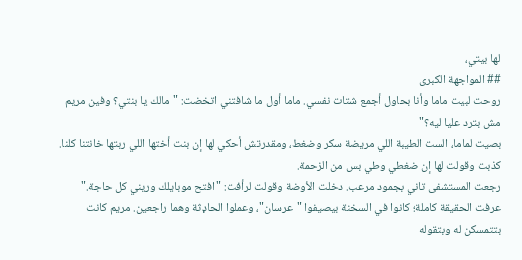لها بيتي،
## المواجهة الكبرى
روحت لبيت ماما وأنا بحاول أجمع شتات نفسي. ماما أول ما شافتني اتخضت: "مالك يا بنتي؟ وفين مريم مش بترد عليا ليه؟"
بصيت لماما، الست الطيبة اللي مريضة سكر وضغط، ومقدرتش أحكي لها إن بنت أختها اللي ربتها خانتنا كلنا. كذبت وقولت لها إن ضغطي وطي بس من الزحمة.
رجعت المستشفى تاني بجمود مرعب. دخلت الأوضة وقولت لرأفت: "افتح موبايلك وريني كل حاجة."
عرفت الحقيقة كاملة؛ كانوا في السخنة بيصيفوا "عرسان"، وعملوا الحاډثة وهما راجعين. مريم كانت بتتمسكن له وبتقوله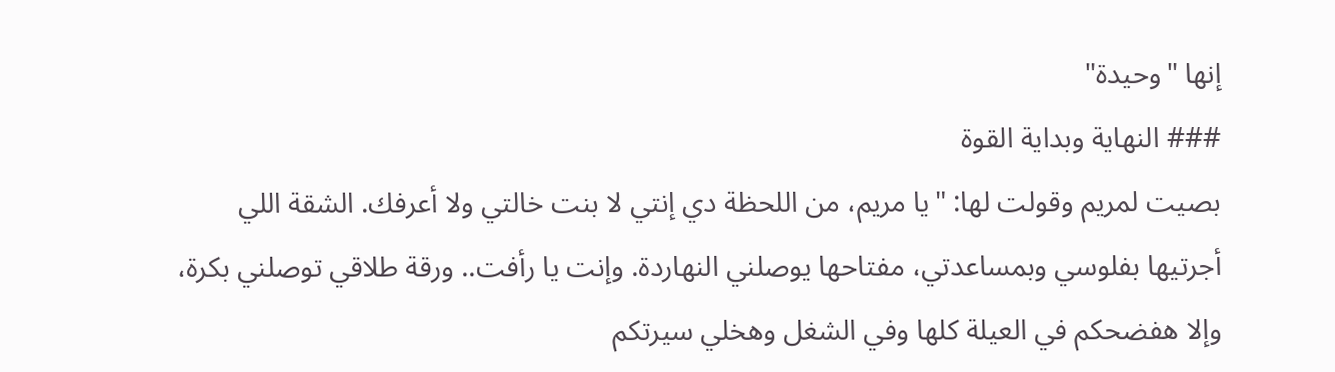إنها "وحيدة"
### النهاية وبداية القوة
بصيت لمريم وقولت لها: "يا مريم، من اللحظة دي إنتي لا بنت خالتي ولا أعرفك. الشقة اللي أجرتيها بفلوسي وبمساعدتي، مفتاحها يوصلني النهاردة. وإنت يا رأفت.. ورقة طلاقي توصلني بكرة، وإلا هفضحكم في العيلة كلها وفي الشغل وهخلي سيرتكم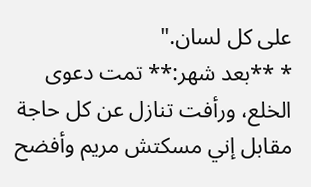على كل لسان."
* **بعد شهر:** تمت دعوى الخلع، ورأفت تنازل عن كل حاجة مقابل إني مسكتش مريم وأفضح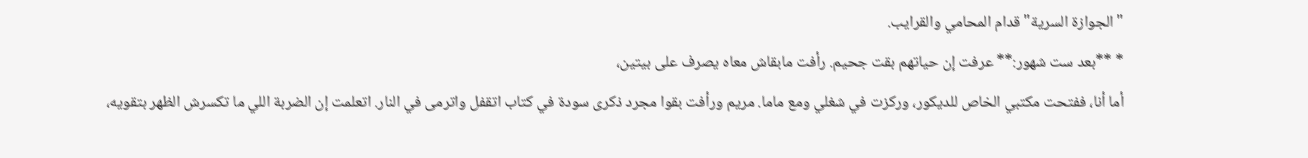"الجوازة السرية" قدام المحامي والقرايب.
* **بعد ست شهور:** عرفت إن حياتهم بقت جحيم. رأفت مابقاش معاه يصرف على بيتين،
أما أنا، ففتحت مكتبي الخاص للديكور، وركزت في شغلي ومع ماما. مريم ورأفت بقوا مجرد ذكرى سودة في كتاب اتقفل واترمى في النار. اتعلمت إن الضربة اللي ما تكسرش الظهر بتقويه،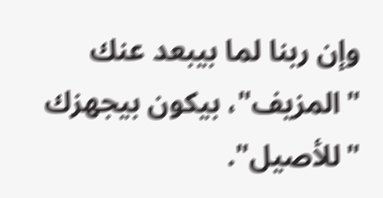وإن ربنا لما بيبعد عنك "المزيف"، بيكون بيجهزك "للأصيل".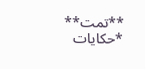**تمت**
*حكايات